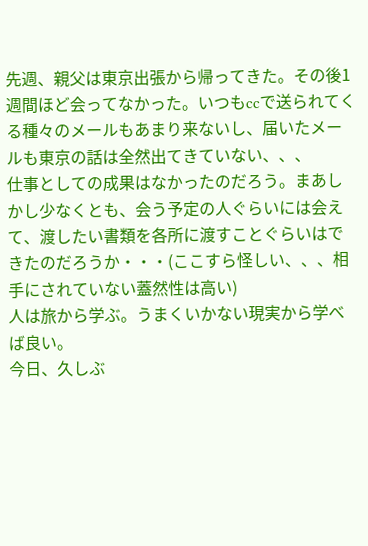先週、親父は東京出張から帰ってきた。その後1週間ほど会ってなかった。いつもccで送られてくる種々のメールもあまり来ないし、届いたメールも東京の話は全然出てきていない、、、
仕事としての成果はなかったのだろう。まあしかし少なくとも、会う予定の人ぐらいには会えて、渡したい書類を各所に渡すことぐらいはできたのだろうか・・・(ここすら怪しい、、、相手にされていない蓋然性は高い)
人は旅から学ぶ。うまくいかない現実から学べば良い。
今日、久しぶ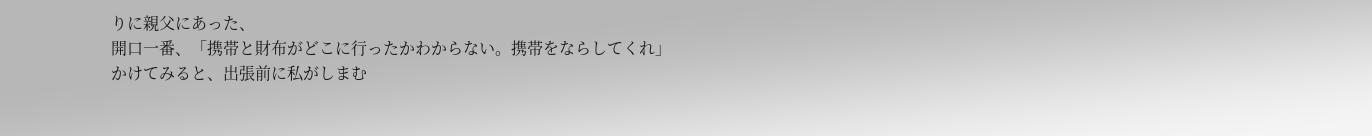りに親父にあった、
開口一番、「携帯と財布がどこに行ったかわからない。携帯をならしてくれ」
かけてみると、出張前に私がしまむ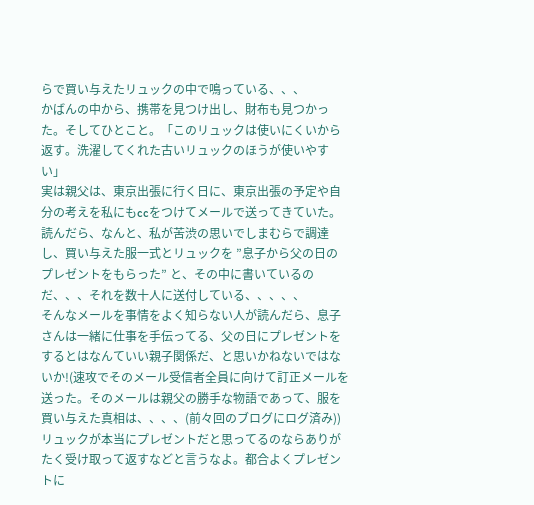らで買い与えたリュックの中で鳴っている、、、
かばんの中から、携帯を見つけ出し、財布も見つかった。そしてひとこと。「このリュックは使いにくいから返す。洗濯してくれた古いリュックのほうが使いやすい」
実は親父は、東京出張に行く日に、東京出張の予定や自分の考えを私にもccをつけてメールで送ってきていた。読んだら、なんと、私が苦渋の思いでしまむらで調達し、買い与えた服一式とリュックを ”息子から父の日のプレゼントをもらった” と、その中に書いているのだ、、、それを数十人に送付している、、、、、
そんなメールを事情をよく知らない人が読んだら、息子さんは一緒に仕事を手伝ってる、父の日にプレゼントをするとはなんていい親子関係だ、と思いかねないではないか!(速攻でそのメール受信者全員に向けて訂正メールを送った。そのメールは親父の勝手な物語であって、服を買い与えた真相は、、、、(前々回のブログにログ済み))
リュックが本当にプレゼントだと思ってるのならありがたく受け取って返すなどと言うなよ。都合よくプレゼントに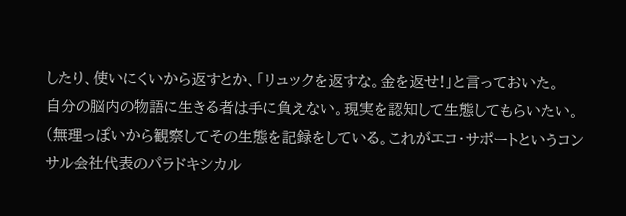したり、使いにくいから返すとか、「リュックを返すな。金を返せ!」と言っておいた。
自分の脳内の物語に生きる者は手に負えない。現実を認知して生態してもらいたい。(無理っぽいから観察してその生態を記録をしている。これがエコ・サポートというコンサル会社代表のパラドキシカル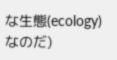な生態(ecology)なのだ)